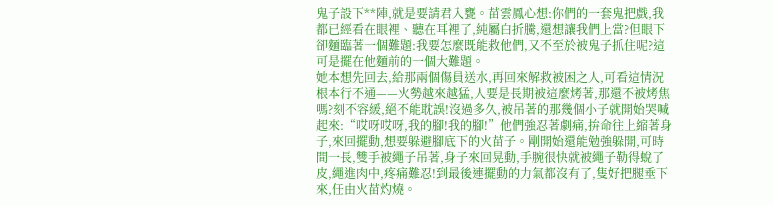鬼子設下**陣,就是要請君入甕。苗雲鳳心想:你們的一套鬼把戲,我都已經看在眼裡、聽在耳裡了,純屬白折騰,還想讓我們上當?但眼下卻麵臨著一個難題:我要怎麼既能救他們,又不至於被鬼子抓住呢?這可是擺在他麵前的一個大難題。
她本想先回去,給那兩個傷員送水,再回來解救被困之人,可看這情況根本行不通——火勢越來越猛,人要是長期被這麼烤著,那還不被烤焦嗎?刻不容緩,絕不能耽誤!沒過多久,被吊著的那幾個小子就開始哭喊起來:“哎呀哎呀,我的腳!我的腳!”他們強忍著劇痛,拚命往上縮著身子,來回擺動,想要躲避腳底下的火苗子。剛開始還能勉強躲開,可時間一長,雙手被繩子吊著,身子來回晃動,手腕很快就被繩子勒得蛻了皮,繩進肉中,疼痛難忍!到最後連擺動的力氣都沒有了,隻好把腿垂下來,任由火苗灼燒。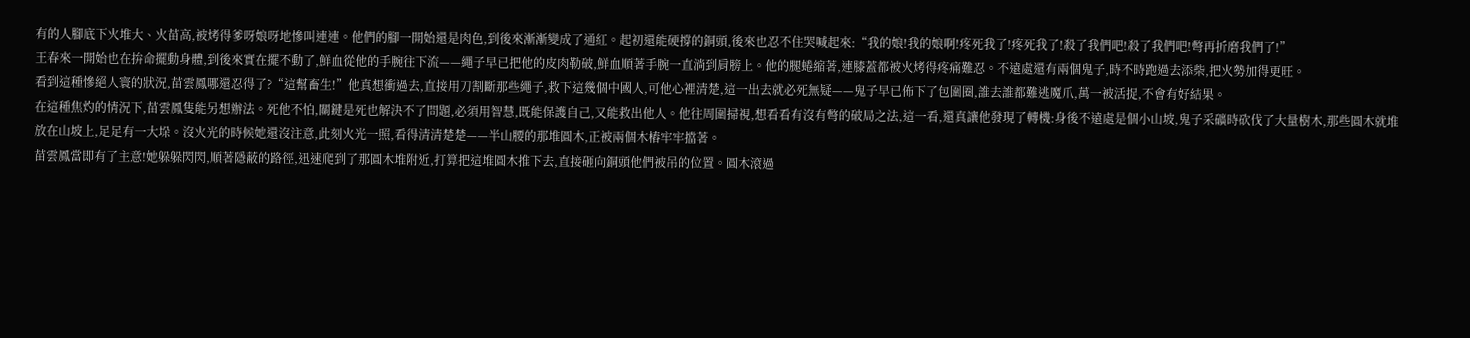有的人腳底下火堆大、火苗高,被烤得爹呀娘呀地慘叫連連。他們的腳一開始還是肉色,到後來漸漸變成了通紅。起初還能硬撐的銅頭,後來也忍不住哭喊起來:“我的娘!我的娘啊!疼死我了!疼死我了!殺了我們吧!殺了我們吧!彆再折磨我們了!”
王春來一開始也在拚命擺動身體,到後來實在擺不動了,鮮血從他的手腕往下流——繩子早已把他的皮肉勒破,鮮血順著手腕一直淌到肩膀上。他的腿蜷縮著,連膝蓋都被火烤得疼痛難忍。不遠處還有兩個鬼子,時不時跑過去添柴,把火勢加得更旺。
看到這種慘絕人寰的狀況,苗雲鳳哪還忍得了?“這幫畜生!”他真想衝過去,直接用刀割斷那些繩子,救下這幾個中國人,可他心裡清楚,這一出去就必死無疑——鬼子早已佈下了包圍圈,誰去誰都難逃魔爪,萬一被活捉,不會有好結果。
在這種焦灼的情況下,苗雲鳳隻能另想辦法。死他不怕,關鍵是死也解決不了問題,必須用智慧,既能保護自己,又能救出他人。他往周圍掃視,想看看有沒有彆的破局之法,這一看,還真讓他發現了轉機:身後不遠處是個小山坡,鬼子采礦時砍伐了大量樹木,那些圓木就堆放在山坡上,足足有一大垛。沒火光的時候她還沒注意,此刻火光一照,看得清清楚楚——半山腰的那堆圓木,正被兩個木樁牢牢擋著。
苗雲鳳當即有了主意!她躲躲閃閃,順著隱蔽的路徑,迅速爬到了那圓木堆附近,打算把這堆圓木推下去,直接砸向銅頭他們被吊的位置。圓木滾過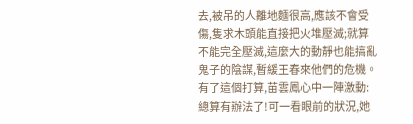去,被吊的人離地麵很高,應該不會受傷,隻求木頭能直接把火堆壓滅;就算不能完全壓滅,這麼大的動靜也能搞亂鬼子的陰謀,暫緩王春來他們的危機。
有了這個打算,苗雲鳳心中一陣激動:總算有辦法了!可一看眼前的狀況,她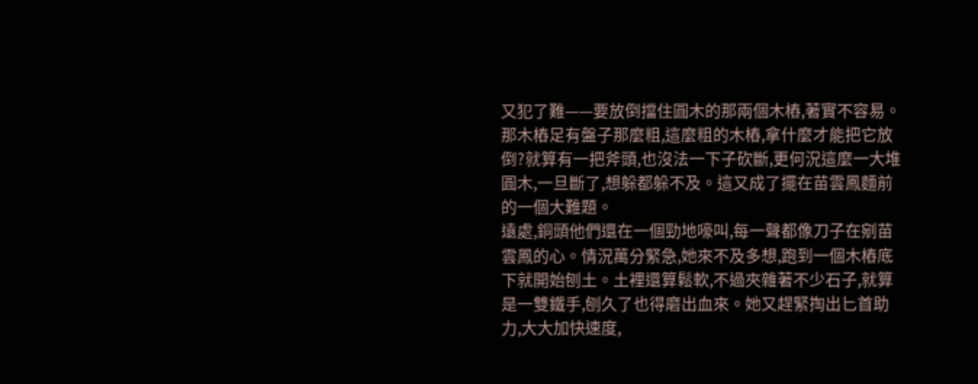又犯了難——要放倒擋住圓木的那兩個木樁,著實不容易。那木樁足有盤子那麼粗,這麼粗的木樁,拿什麼才能把它放倒?就算有一把斧頭,也沒法一下子砍斷,更何況這麼一大堆圓木,一旦斷了,想躲都躲不及。這又成了擺在苗雲鳳麵前的一個大難題。
遠處,銅頭他們還在一個勁地嚎叫,每一聲都像刀子在剜苗雲鳳的心。情況萬分緊急,她來不及多想,跑到一個木樁底下就開始刨土。土裡還算鬆軟,不過夾雜著不少石子,就算是一雙鐵手,刨久了也得磨出血來。她又趕緊掏出匕首助力,大大加快速度,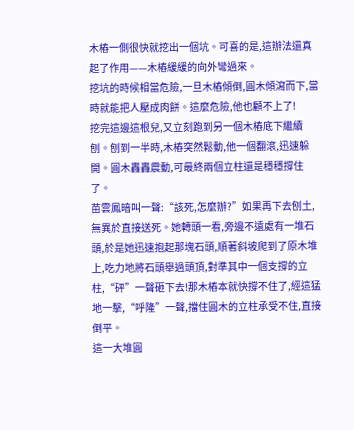木樁一側很快就挖出一個坑。可喜的是,這辦法還真起了作用——木樁緩緩的向外彎過來。
挖坑的時候相當危險,一旦木樁傾倒,圓木傾瀉而下,當時就能把人壓成肉餅。這麼危險,他也顧不上了!
挖完這邊這根兒,又立刻跑到另一個木樁底下繼續刨。刨到一半時,木樁突然鬆動,他一個翻滾,迅速躲開。圓木轟轟震動,可最終兩個立柱還是穩穩撐住了。
苗雲鳳暗叫一聲:“該死,怎麼辦?”如果再下去刨土,無異於直接送死。她轉頭一看,旁邊不遠處有一堆石頭,於是她迅速抱起那塊石頭,順著斜坡爬到了原木堆上,吃力地將石頭舉過頭頂,對準其中一個支撐的立柱,“砰”一聲砸下去!那木樁本就快撐不住了,經這猛地一擊,“呼隆”一聲,擋住圓木的立柱承受不住,直接倒平。
這一大堆圓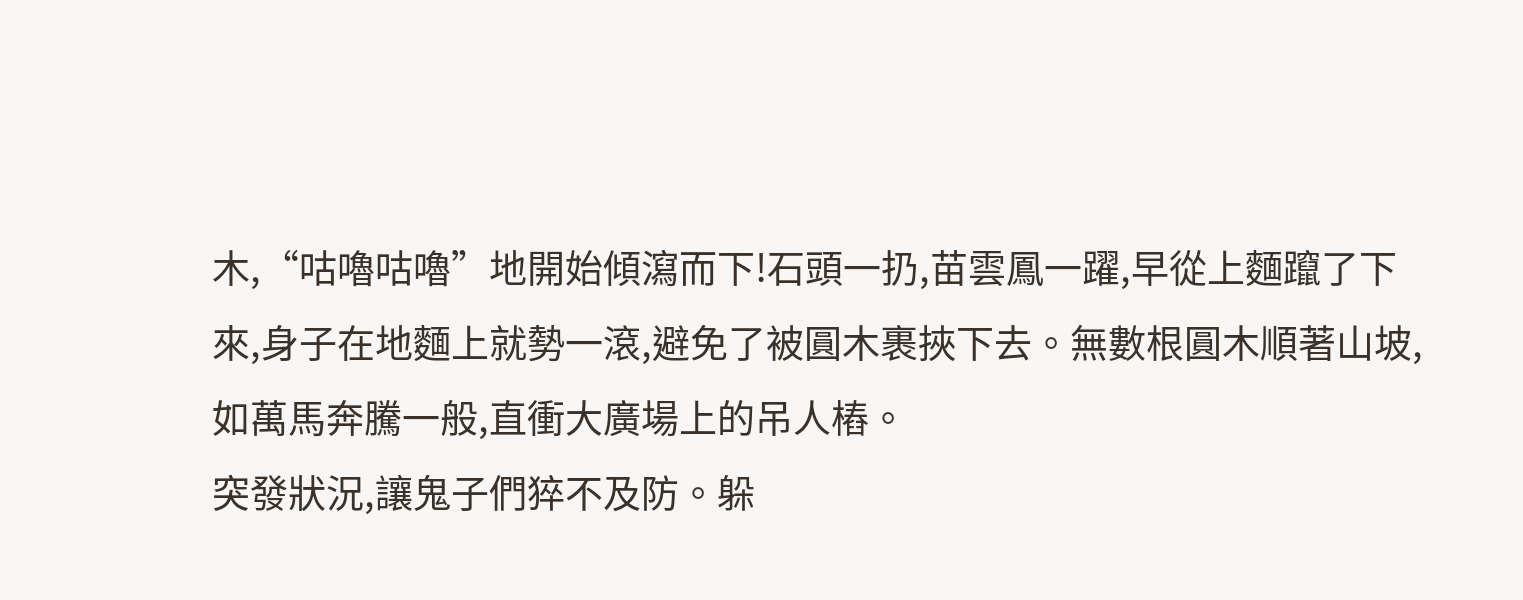木,“咕嚕咕嚕”地開始傾瀉而下!石頭一扔,苗雲鳳一躍,早從上麵躥了下來,身子在地麵上就勢一滾,避免了被圓木裹挾下去。無數根圓木順著山坡,如萬馬奔騰一般,直衝大廣場上的吊人樁。
突發狀況,讓鬼子們猝不及防。躲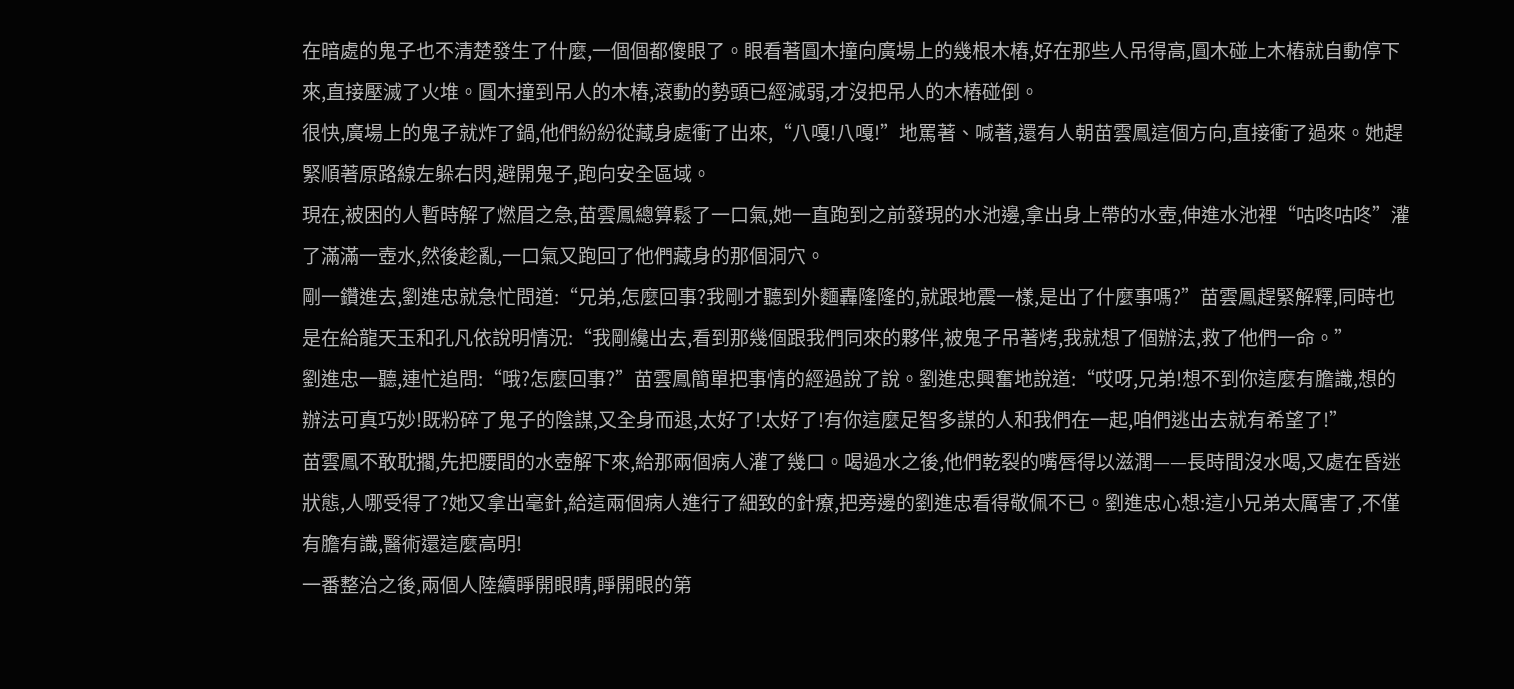在暗處的鬼子也不清楚發生了什麼,一個個都傻眼了。眼看著圓木撞向廣場上的幾根木樁,好在那些人吊得高,圓木碰上木樁就自動停下來,直接壓滅了火堆。圓木撞到吊人的木樁,滾動的勢頭已經減弱,才沒把吊人的木樁碰倒。
很快,廣場上的鬼子就炸了鍋,他們紛紛從藏身處衝了出來,“八嘎!八嘎!”地罵著、喊著,還有人朝苗雲鳳這個方向,直接衝了過來。她趕緊順著原路線左躲右閃,避開鬼子,跑向安全區域。
現在,被困的人暫時解了燃眉之急,苗雲鳳總算鬆了一口氣,她一直跑到之前發現的水池邊,拿出身上帶的水壺,伸進水池裡“咕咚咕咚”灌了滿滿一壺水,然後趁亂,一口氣又跑回了他們藏身的那個洞穴。
剛一鑽進去,劉進忠就急忙問道:“兄弟,怎麼回事?我剛才聽到外麵轟隆隆的,就跟地震一樣,是出了什麼事嗎?”苗雲鳳趕緊解釋,同時也是在給龍天玉和孔凡依說明情況:“我剛纔出去,看到那幾個跟我們同來的夥伴,被鬼子吊著烤,我就想了個辦法,救了他們一命。”
劉進忠一聽,連忙追問:“哦?怎麼回事?”苗雲鳳簡單把事情的經過說了說。劉進忠興奮地說道:“哎呀,兄弟!想不到你這麼有膽識,想的辦法可真巧妙!既粉碎了鬼子的陰謀,又全身而退,太好了!太好了!有你這麼足智多謀的人和我們在一起,咱們逃出去就有希望了!”
苗雲鳳不敢耽擱,先把腰間的水壺解下來,給那兩個病人灌了幾口。喝過水之後,他們乾裂的嘴唇得以滋潤——長時間沒水喝,又處在昏迷狀態,人哪受得了?她又拿出毫針,給這兩個病人進行了細致的針療,把旁邊的劉進忠看得敬佩不已。劉進忠心想:這小兄弟太厲害了,不僅有膽有識,醫術還這麼高明!
一番整治之後,兩個人陸續睜開眼睛,睜開眼的第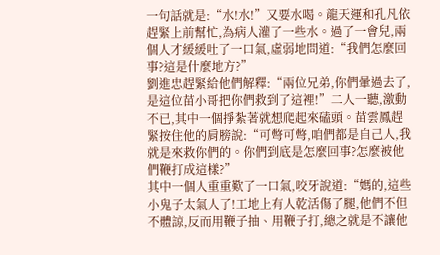一句話就是:“水!水!”又要水喝。龍天運和孔凡依趕緊上前幫忙,為病人灌了一些水。過了一會兒,兩個人才緩緩吐了一口氣,虛弱地問道:“我們怎麼回事?這是什麼地方?”
劉進忠趕緊給他們解釋:“兩位兄弟,你們暈過去了,是這位苗小哥把你們救到了這裡!”二人一聽,激動不已,其中一個掙紮著就想爬起來磕頭。苗雲鳳趕緊按住他的肩膀說:“可彆可彆,咱們都是自己人,我就是來救你們的。你們到底是怎麼回事?怎麼被他們鞭打成這樣?”
其中一個人重重歎了一口氣,咬牙說道:“媽的,這些小鬼子太氣人了!工地上有人乾活傷了腿,他們不但不體諒,反而用鞭子抽、用鞭子打,總之就是不讓他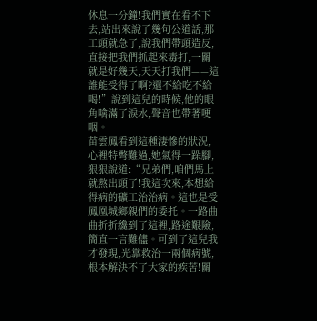休息一分鐘!我們實在看不下去,站出來說了幾句公道話,那工頭就急了,說我們帶頭造反,直接把我們抓起來毒打,一關就是好幾天,天天打我們——這誰能受得了啊?還不給吃不給喝!”說到這兒的時候,他的眼角噙滿了淚水,聲音也帶著哽咽。
苗雲鳳看到這種淒慘的狀況,心裡特彆難過,她氣得一跺腳,狠狠說道:“兄弟們,咱們馬上就熬出頭了!我這次來,本想給得病的礦工治治病。這也是受鳳凰城鄉親們的委托。一路曲曲折折纔到了這裡,路途艱險,簡直一言難儘。可到了這兒我才發現,光靠救治一兩個病號,根本解決不了大家的疾苦!關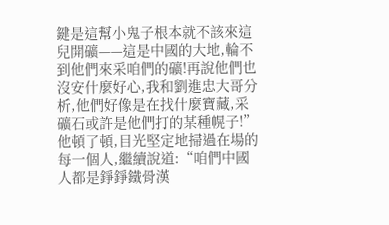鍵是這幫小鬼子根本就不該來這兒開礦——這是中國的大地,輪不到他們來采咱們的礦!再說他們也沒安什麼好心,我和劉進忠大哥分析,他們好像是在找什麼寶藏,采礦石或許是他們打的某種幌子!”
他頓了頓,目光堅定地掃過在場的每一個人,繼續說道:“咱們中國人都是錚錚鐵骨漢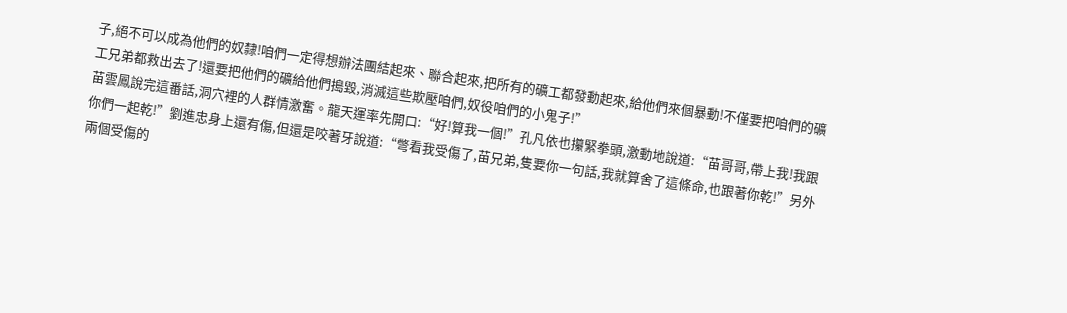子,絕不可以成為他們的奴隸!咱們一定得想辦法團結起來、聯合起來,把所有的礦工都發動起來,給他們來個暴動!不僅要把咱們的礦工兄弟都救出去了!還要把他們的礦給他們搗毀,消滅這些欺壓咱們,奴役咱們的小鬼子!”
苗雲鳳說完這番話,洞穴裡的人群情激奮。龍天運率先開口:“好!算我一個!”孔凡依也攥緊拳頭,激動地說道:“苗哥哥,帶上我!我跟你們一起乾!”劉進忠身上還有傷,但還是咬著牙說道:“彆看我受傷了,苗兄弟,隻要你一句話,我就算舍了這條命,也跟著你乾!”另外兩個受傷的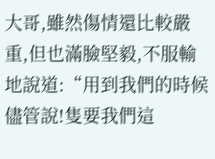大哥,雖然傷情還比較嚴重,但也滿臉堅毅,不服輸地說道:“用到我們的時候儘管說!隻要我們這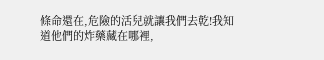條命還在,危險的活兒就讓我們去乾!我知道他們的炸藥藏在哪裡,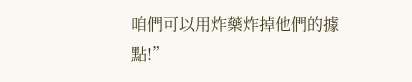咱們可以用炸藥炸掉他們的據點!”